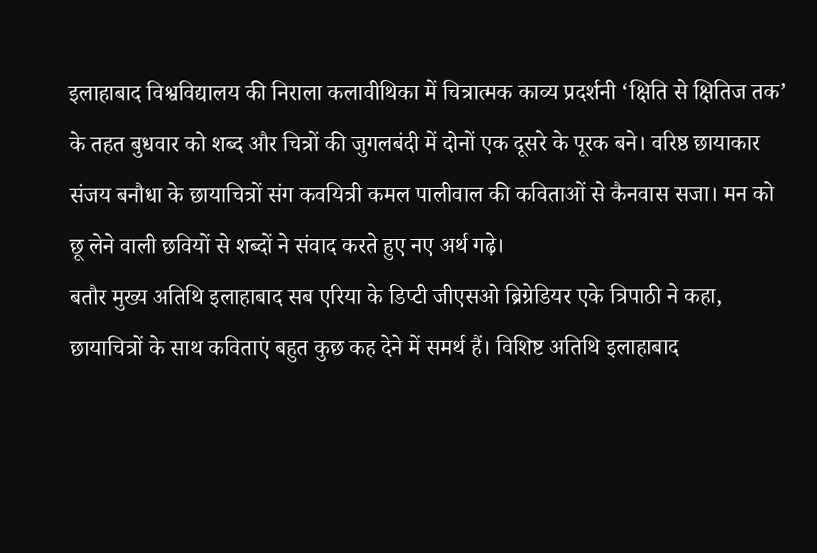इलाहाबाद विश्वविद्यालय की निराला कलावीथिका में चित्रात्मक काव्य प्रदर्शनी ‘क्षिति से क्षितिज तक’ के तहत बुधवार को शब्द और चित्रों की जुगलबंदी में दोनों एक दूसरे के पूरक बने। वरिष्ठ छायाकार संजय बनौधा के छायाचित्रों संग कवयित्री कमल पालीवाल की कविताओं से कैनवास सजा। मन को छू लेने वाली छवियों से शब्दों ने संवाद करते हुए नए अर्थ गढ़े।
बतौर मुख्य अतिथि इलाहाबाद सब एरिया के डिप्टी जीएसओ ब्रिग्रेडियर एके त्रिपाठी ने कहा, छायाचित्रों के साथ कविताएं बहुत कुछ कह देने में समर्थ हैं। विशिष्ट अतिथि इलाहाबाद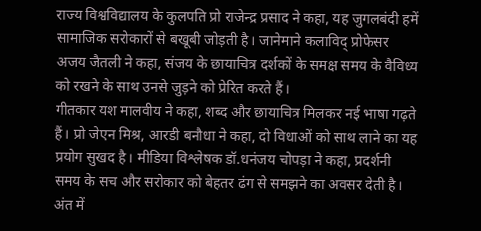राज्य विश्वविद्यालय के कुलपति प्रो राजेन्द्र प्रसाद ने कहा, यह जुगलबंदी हमें सामाजिक सरोकारों से बखूबी जोड़ती है। जानेमाने कलाविद् प्रोफेसर अजय जैतली ने कहा, संजय के छायाचित्र दर्शकों के समक्ष समय के वैविध्य को रखने के साथ उनसे जुड़ने को प्रेरित करते हैं।
गीतकार यश मालवीय ने कहा, शब्द और छायाचित्र मिलकर नई भाषा गढ़ते हैं। प्रो जेएन मिश्र, आरडी बनौधा ने कहा, दो विधाओं को साथ लाने का यह प्रयोग सुखद है। मीडिया विश्लेषक डॉ.धनंजय चोपड़ा ने कहा, प्रदर्शनी समय के सच और सरोकार को बेहतर ढंग से समझने का अवसर देती है।
अंत में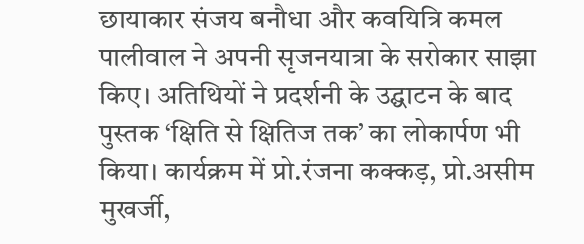छायाकार संजय बनौधा और कवयित्रि कमल पालीवाल ने अपनी सृजनयात्रा के सरोकार साझा किए। अतिथियों ने प्रदर्शनी के उद्घाटन के बाद पुस्तक ‘क्षिति से क्षितिज तक’ का लोकार्पण भी किया। कार्यक्रम में प्रो.रंजना कक्कड़, प्रो.असीम मुखर्जी,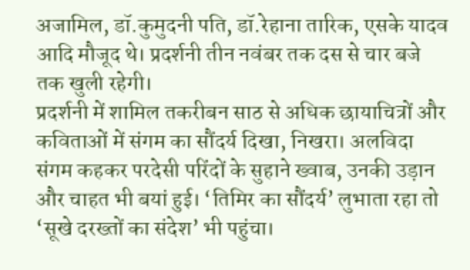अजामिल, डॉ.कुमुदनी पति, डॉ.रेहाना तारिक, एसके यादव आदि मौजूद थे। प्रदर्शनी तीन नवंबर तक दस से चार बजे तक खुली रहेगी।
प्रदर्शनी में शामिल तकरीबन साठ से अधिक छायाचित्रों और कविताओं में संगम का सौंदर्य दिखा, निखरा। अलविदा संगम कहकर परदेसी परिंदों के सुहाने ख्वाब, उनकी उड़ान और चाहत भी बयां हुई। ‘तिमिर का सौंदर्य’ लुभाता रहा तो ‘सूखे दरख्तों का संदेश’ भी पहुंचा।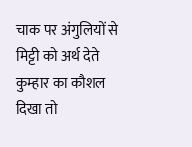चाक पर अंगुलियों से मिट्टी को अर्थ देते कुम्हार का कौशल दिखा तो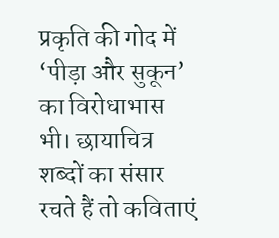प्रकृति की गोद में ‘पीड़ा और सुकून’ का विरोधाभास भी। छायाचित्र शब्दों का संसार रचते हैं तो कविताएं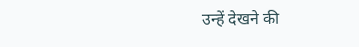उन्हें देखने की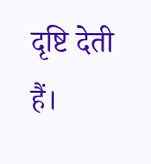दृष्टि देती हैं।